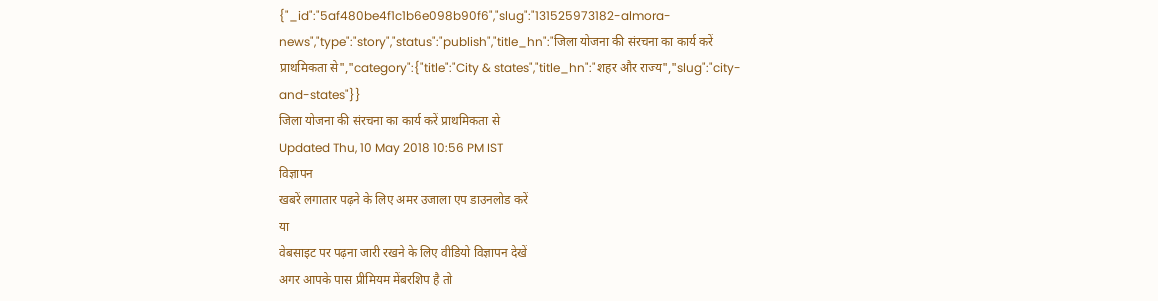{"_id":"5af480be4f1c1b6e098b90f6","slug":"131525973182-almora-news","type":"story","status":"publish","title_hn":"जिला योजना की संरचना का कार्य करें प्राथमिकता से","category":{"title":"City & states","title_hn":"शहर और राज्य","slug":"city-and-states"}}
जिला योजना की संरचना का कार्य करें प्राथमिकता से
Updated Thu, 10 May 2018 10:56 PM IST
विज्ञापन
खबरें लगातार पढ़ने के लिए अमर उजाला एप डाउनलोड करें
या
वेबसाइट पर पढ़ना जारी रखने के लिए वीडियो विज्ञापन देखें
अगर आपके पास प्रीमियम मेंबरशिप है तो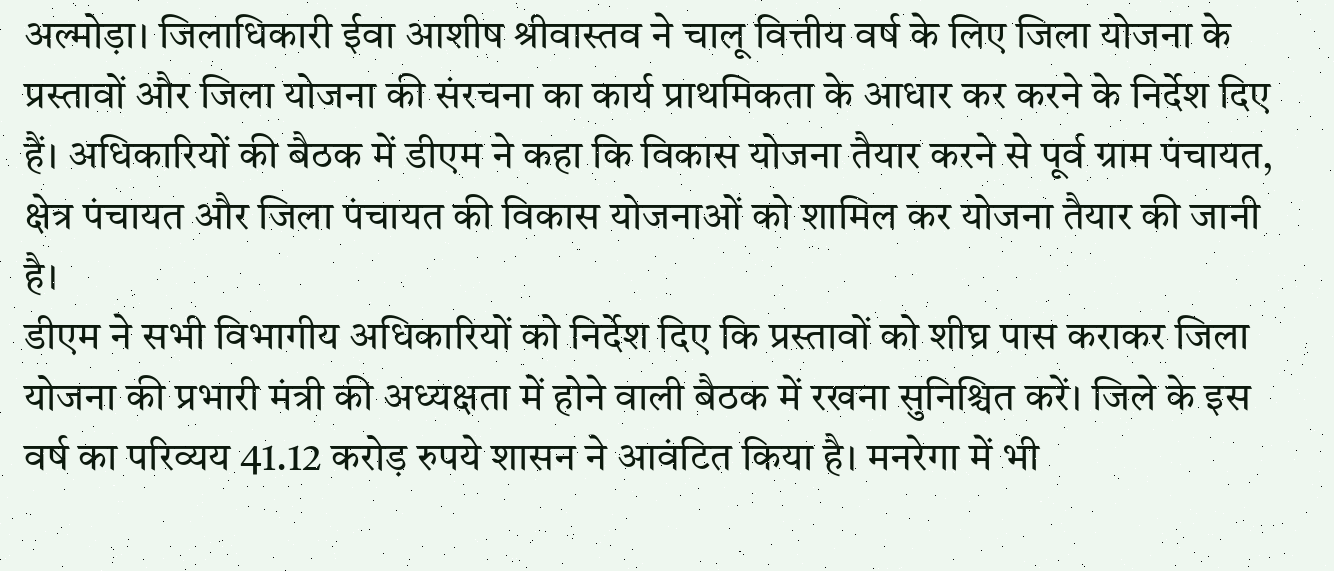अल्मोड़ा। जिलाधिकारी ईवा आशीष श्रीवास्तव ने चालू वित्तीय वर्ष के लिए जिला योजना के प्रस्तावों और जिला योजना की संरचना का कार्य प्राथमिकता के आधार कर करने के निर्देश दिए हैं। अधिकारियों की बैठक में डीएम ने कहा कि विकास योजना तैयार करने से पूर्व ग्राम पंचायत, क्षेत्र पंचायत और जिला पंचायत की विकास योजनाओं को शामिल कर योजना तैयार की जानी है।
डीएम ने सभी विभागीय अधिकारियों को निर्देश दिए कि प्रस्तावों को शीघ्र पास कराकर जिला योजना की प्रभारी मंत्री की अध्यक्षता में होने वाली बैठक में रखना सुनिश्चित करें। जिले के इस वर्ष का परिव्यय 41.12 करोड़ रुपये शासन ने आवंटित किया है। मनरेगा में भी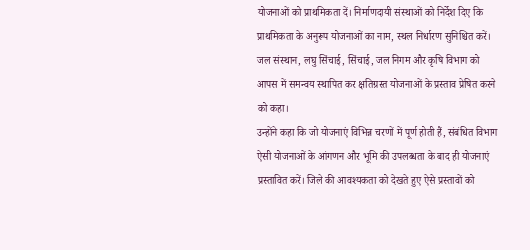योजनाओं को प्राथमिकता दें। निर्माणदायी संस्थाओं को निर्देश दिए कि प्राथमिकता के अनुरूप योजनाओं का नाम, स्थल निर्धारण सुनिश्चित करें। जल संस्थान, लघु सिंचाई, सिंचाई, जल निगम और कृषि विभाग को आपस में समन्वय स्थापित कर क्षतिग्रस्त योजनाओं के प्रस्ताव प्रेषित करने को कहा।
उन्होंने कहा कि जो योजनाएं विभिन्न चरणों में पूर्ण होती हैं, संबंधित विभाग ऐसी योजनाओं के आंगणन और भूमि की उपलब्धता के बाद ही योजनाएं प्रस्तावित करें। जिले की आवश्यकता को देखते हुए ऐसे प्रस्तावों को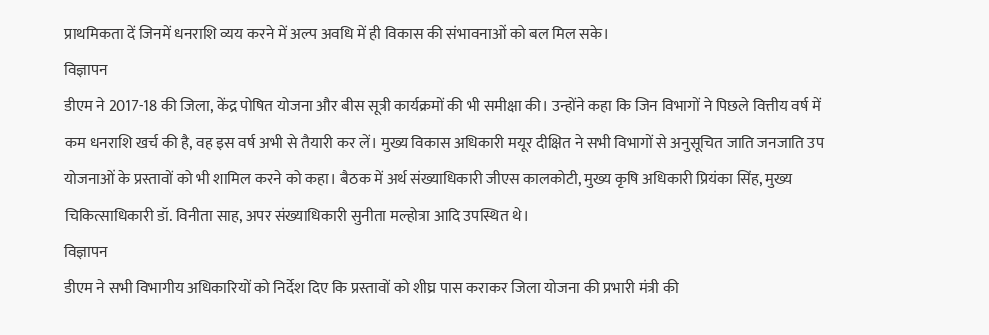प्राथमिकता दें जिनमें धनराशि व्यय करने में अल्प अवधि में ही विकास की संभावनाओं को बल मिल सके।
विज्ञापन
डीएम ने 2017-18 की जिला, केंद्र पोषित योजना और बीस सूत्री कार्यक्रमों की भी समीक्षा की। उन्होंने कहा कि जिन विभागों ने पिछले वित्तीय वर्ष में कम धनराशि खर्च की है, वह इस वर्ष अभी से तैयारी कर लें। मुख्य विकास अधिकारी मयूर दीक्षित ने सभी विभागों से अनुसूचित जाति जनजाति उप योजनाओं के प्रस्तावों को भी शामिल करने को कहा। बैठक में अर्थ संख्याधिकारी जीएस कालकोटी, मुख्य कृषि अधिकारी प्रियंका सिंह, मुख्य चिकित्साधिकारी डॉ. विनीता साह, अपर संख्याधिकारी सुनीता मल्होत्रा आदि उपस्थित थे।
विज्ञापन
डीएम ने सभी विभागीय अधिकारियों को निर्देश दिए कि प्रस्तावों को शीघ्र पास कराकर जिला योजना की प्रभारी मंत्री की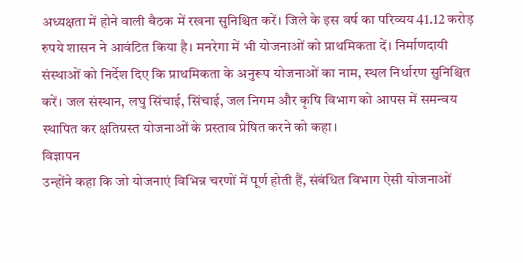अध्यक्षता में होने वाली बैठक में रखना सुनिश्चित करें। जिले के इस वर्ष का परिव्यय 41.12 करोड़ रुपये शासन ने आवंटित किया है। मनरेगा में भी योजनाओं को प्राथमिकता दें। निर्माणदायी संस्थाओं को निर्देश दिए कि प्राथमिकता के अनुरूप योजनाओं का नाम, स्थल निर्धारण सुनिश्चित करें। जल संस्थान, लघु सिंचाई, सिंचाई, जल निगम और कृषि विभाग को आपस में समन्वय स्थापित कर क्षतिग्रस्त योजनाओं के प्रस्ताव प्रेषित करने को कहा।
विज्ञापन
उन्होंने कहा कि जो योजनाएं विभिन्न चरणों में पूर्ण होती हैं, संबंधित विभाग ऐसी योजनाओं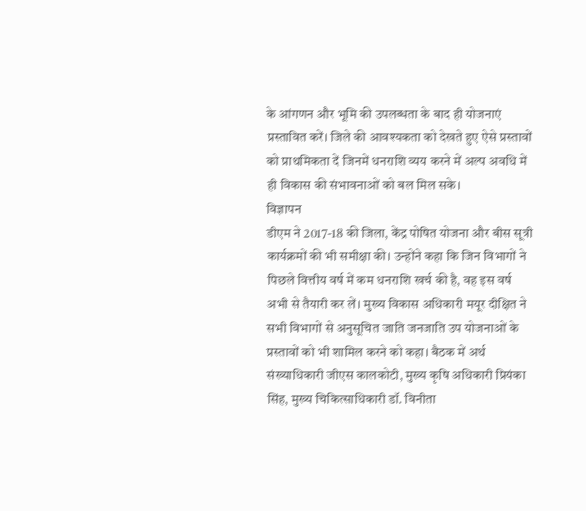के आंगणन और भूमि की उपलब्धता के बाद ही योजनाएं प्रस्तावित करें। जिले की आवश्यकता को देखते हुए ऐसे प्रस्तावों को प्राथमिकता दें जिनमें धनराशि व्यय करने में अल्प अवधि में ही विकास की संभावनाओं को बल मिल सके।
विज्ञापन
डीएम ने 2017-18 की जिला, केंद्र पोषित योजना और बीस सूत्री कार्यक्रमों की भी समीक्षा की। उन्होंने कहा कि जिन विभागों ने पिछले वित्तीय वर्ष में कम धनराशि खर्च की है, वह इस वर्ष अभी से तैयारी कर लें। मुख्य विकास अधिकारी मयूर दीक्षित ने सभी विभागों से अनुसूचित जाति जनजाति उप योजनाओं के प्रस्तावों को भी शामिल करने को कहा। बैठक में अर्थ संख्याधिकारी जीएस कालकोटी, मुख्य कृषि अधिकारी प्रियंका सिंह, मुख्य चिकित्साधिकारी डॉ. विनीता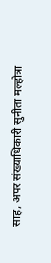साह, अपर संख्याधिकारी सुनीता मल्होत्रा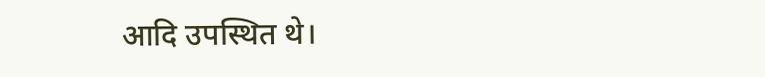आदि उपस्थित थे।